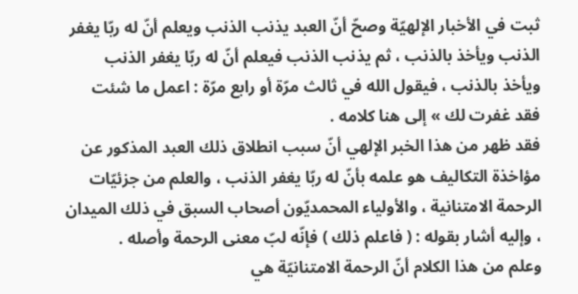ثبت في الأخبار الإلهيّة وصحّ أنّ العبد يذنب الذنب ويعلم أنّ له ربّا يغفر الذنب ويأخذ بالذنب ، ثم يذنب الذنب فيعلم أنّ له ربّا يغفر الذنب ويأخذ بالذنب ، فيقول الله في ثالث مرّة أو رابع مرّة : اعمل ما شئت فقد غفرت لك » إلى هنا كلامه .
فقد ظهر من هذا الخبر الإلهي أنّ سبب انطلاق ذلك العبد المذكور عن مؤاخذة التكاليف هو علمه بأنّ له ربّا يغفر الذنب ، والعلم من جزئيّات الرحمة الامتنانية ، والأولياء المحمديّون أصحاب السبق في ذلك الميدان ، وإليه أشار بقوله : ( فاعلم ذلك ) فإنّه لبّ معنى الرحمة وأصله .
وعلم من هذا الكلام أنّ الرحمة الامتنانيّة هي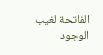الفاتحة لغيب الوجود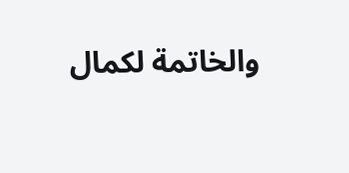والخاتمة لكمال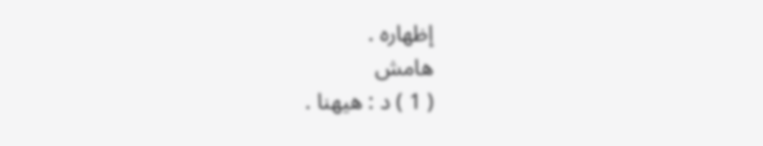إظهاره .
هامش
( 1 ) د : هيهنا .